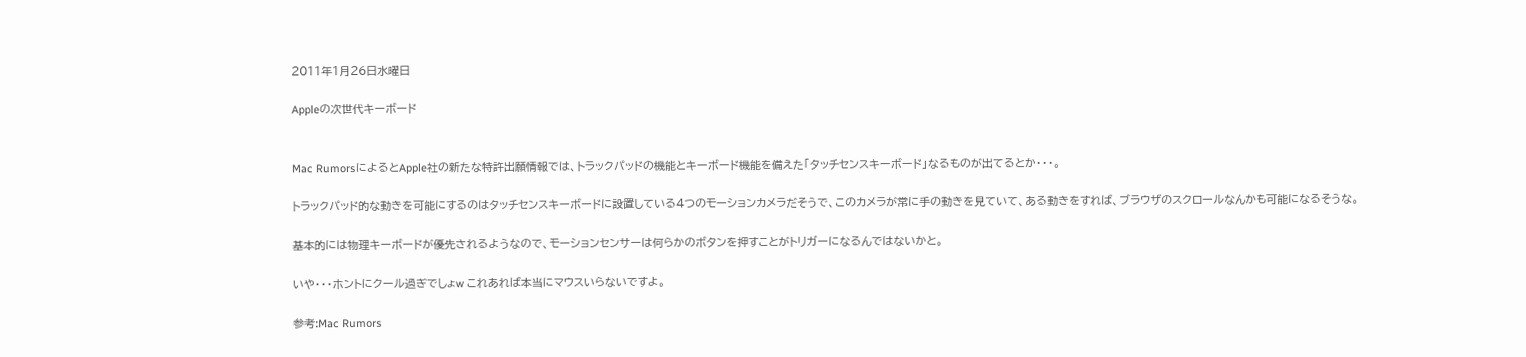2011年1月26日水曜日

Appleの次世代キーボード


Mac RumorsによるとApple社の新たな特許出願情報では、トラックパッドの機能とキーボード機能を備えた「タッチセンスキーボード」なるものが出てるとか・・・。

トラックパッド的な動きを可能にするのはタッチセンスキーボードに設置している4つのモーションカメラだそうで、このカメラが常に手の動きを見ていて、ある動きをすれば、ブラウザのスクロールなんかも可能になるそうな。

基本的には物理キーボードが優先されるようなので、モーションセンサーは何らかのボタンを押すことがトリガーになるんではないかと。

いや・・・ホントにクール過ぎでしょw これあれば本当にマウスいらないですよ。

参考:Mac Rumors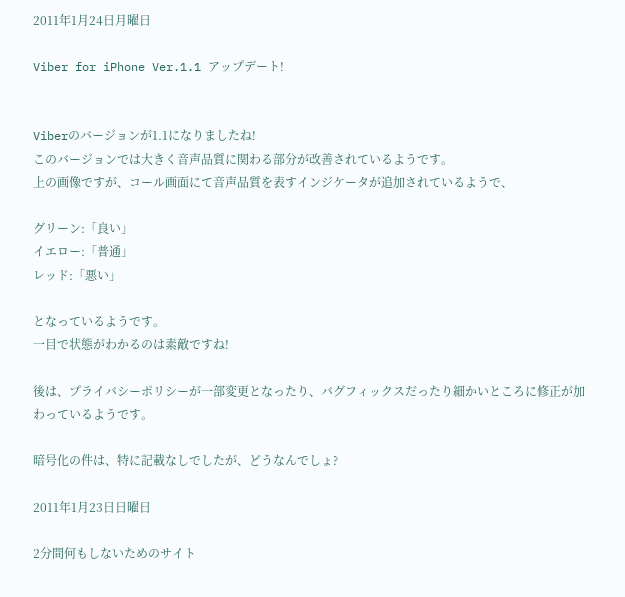2011年1月24日月曜日

Viber for iPhone Ver.1.1 アップデート!


Viberのバージョンが1.1になりましたね!
このバージョンでは大きく音声品質に関わる部分が改善されているようです。
上の画像ですが、コール画面にて音声品質を表すインジケータが追加されているようで、

グリーン:「良い」
イエロー:「普通」
レッド:「悪い」

となっているようです。
一目で状態がわかるのは素敵ですね!

後は、プライバシーポリシーが一部変更となったり、バグフィックスだったり細かいところに修正が加わっているようです。

暗号化の件は、特に記載なしでしたが、どうなんでしょ?

2011年1月23日日曜日

2分間何もしないためのサイト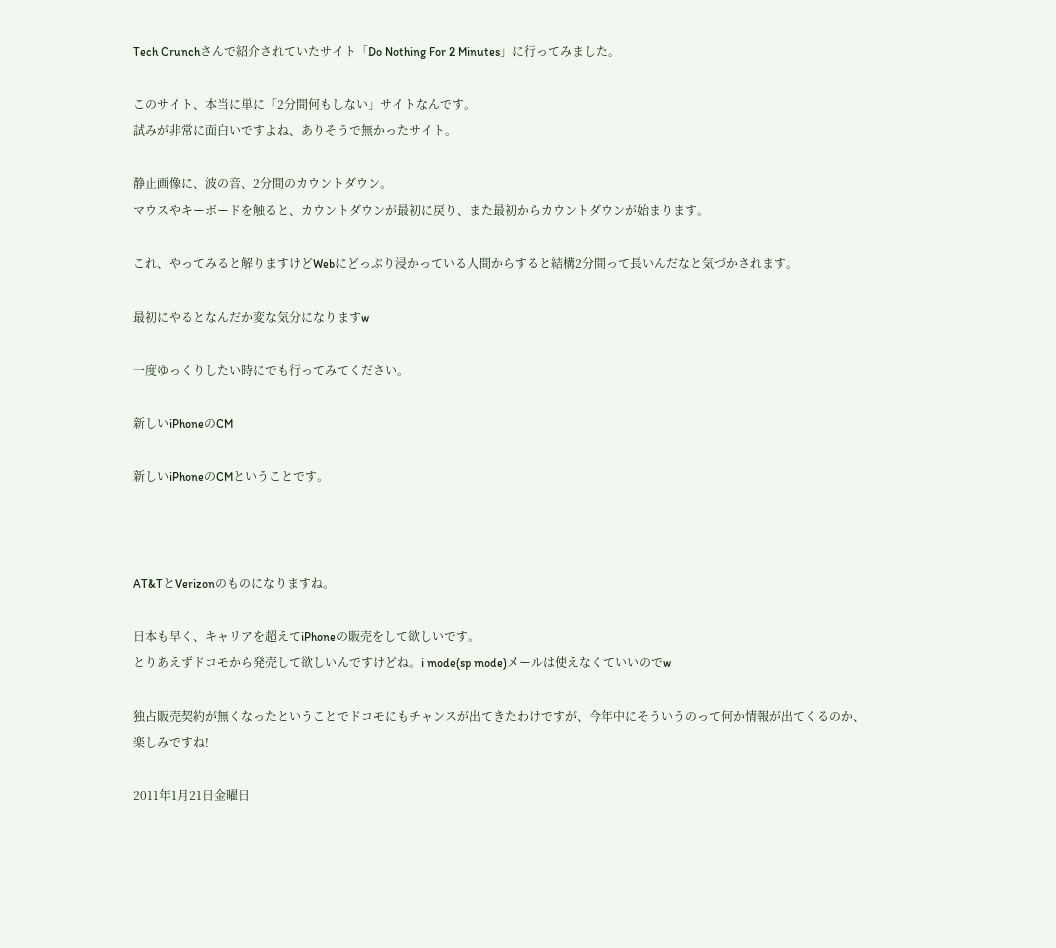Tech Crunchさんで紹介されていたサイト「Do Nothing For 2 Minutes」に行ってみました。

このサイト、本当に単に「2分間何もしない」サイトなんです。
試みが非常に面白いですよね、ありそうで無かったサイト。

静止画像に、波の音、2分間のカウントダウン。
マウスやキーボードを触ると、カウントダウンが最初に戻り、また最初からカウントダウンが始まります。

これ、やってみると解りますけどWebにどっぷり浸かっている人間からすると結構2分間って長いんだなと気づかされます。

最初にやるとなんだか変な気分になりますw

一度ゆっくりしたい時にでも行ってみてください。

新しいiPhoneのCM

新しいiPhoneのCMということです。



AT&TとVerizonのものになりますね。

日本も早く、キャリアを超えてiPhoneの販売をして欲しいです。
とりあえずドコモから発売して欲しいんですけどね。i mode(sp mode)メールは使えなくていいのでw

独占販売契約が無くなったということでドコモにもチャンスが出てきたわけですが、今年中にそういうのって何か情報が出てくるのか、楽しみですね!

2011年1月21日金曜日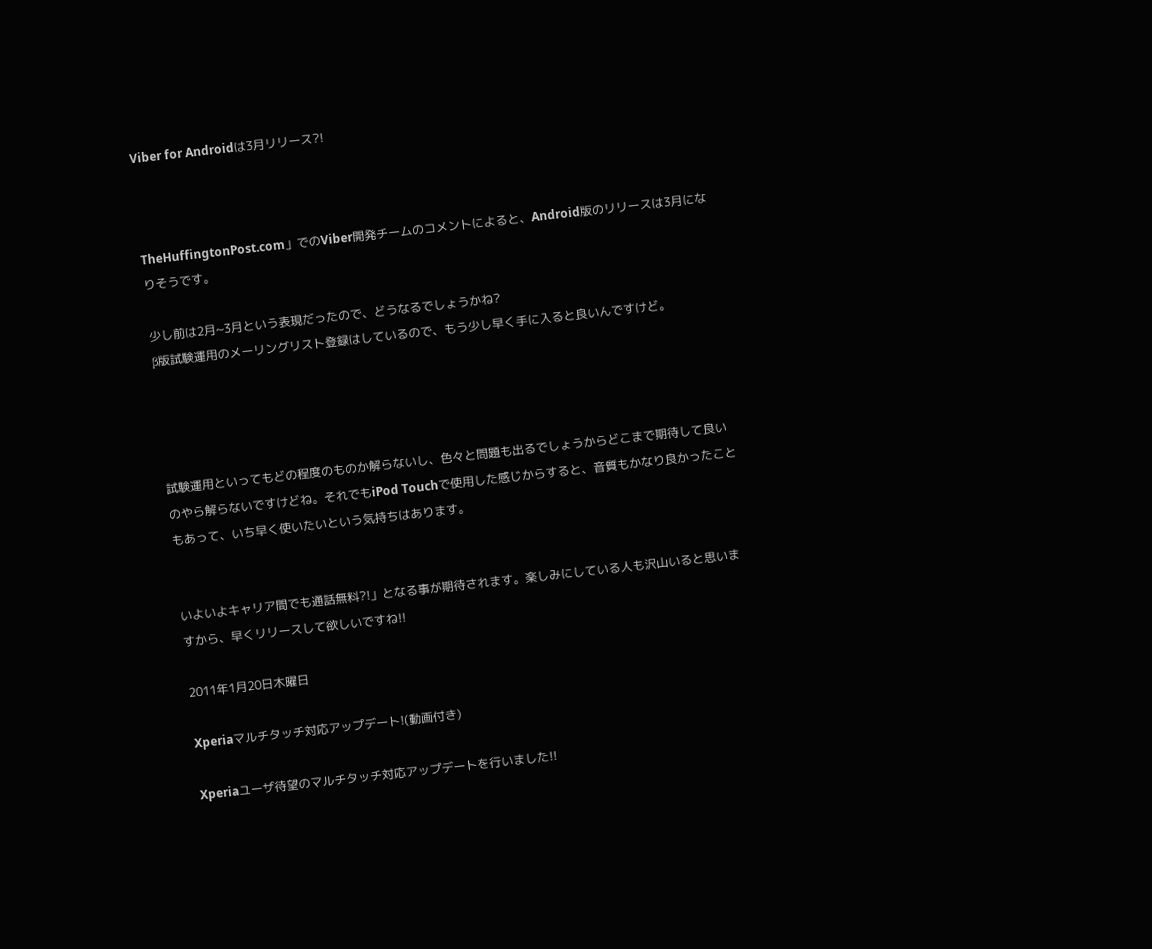Viber for Androidは3月リリース?!



TheHuffingtonPost.com」でのViber開発チームのコメントによると、Android版のリリースは3月になりそうです。

少し前は2月~3月という表現だったので、どうなるでしょうかね?
β版試験運用のメーリングリスト登録はしているので、もう少し早く手に入ると良いんですけど。




試験運用といってもどの程度のものか解らないし、色々と問題も出るでしょうからどこまで期待して良いのやら解らないですけどね。それでもiPod Touchで使用した感じからすると、音質もかなり良かったこともあって、いち早く使いたいという気持ちはあります。


いよいよキャリア間でも通話無料?!」となる事が期待されます。楽しみにしている人も沢山いると思いますから、早くリリースして欲しいですね!!

2011年1月20日木曜日

Xperiaマルチタッチ対応アップデート!(動画付き)

Xperiaユーザ待望のマルチタッチ対応アップデートを行いました!!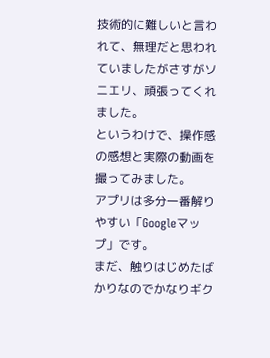技術的に難しいと言われて、無理だと思われていましたがさすがソニエリ、頑張ってくれました。
というわけで、操作感の感想と実際の動画を撮ってみました。
アプリは多分一番解りやすい「Googleマップ」です。
まだ、触りはじめたばかりなのでかなりギク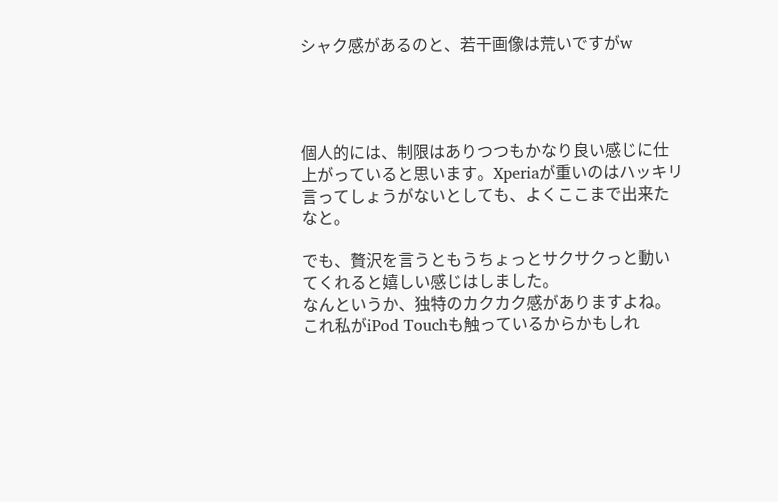シャク感があるのと、若干画像は荒いですがw




個人的には、制限はありつつもかなり良い感じに仕上がっていると思います。Xperiaが重いのはハッキリ言ってしょうがないとしても、よくここまで出来たなと。

でも、贅沢を言うともうちょっとサクサクっと動いてくれると嬉しい感じはしました。
なんというか、独特のカクカク感がありますよね。これ私がiPod Touchも触っているからかもしれ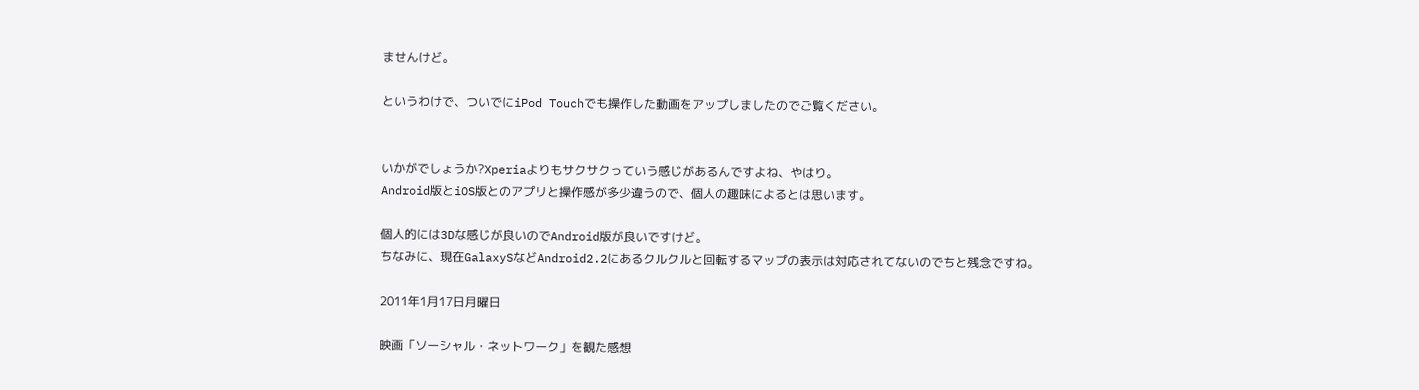ませんけど。

というわけで、ついでにiPod Touchでも操作した動画をアップしましたのでご覧ください。


いかがでしょうか?Xperiaよりもサクサクっていう感じがあるんですよね、やはり。
Android版とiOS版とのアプリと操作感が多少違うので、個人の趣味によるとは思います。

個人的には3Dな感じが良いのでAndroid版が良いですけど。
ちなみに、現在GalaxySなどAndroid2.2にあるクルクルと回転するマップの表示は対応されてないのでちと残念ですね。

2011年1月17日月曜日

映画「ソーシャル・ネットワーク」を観た感想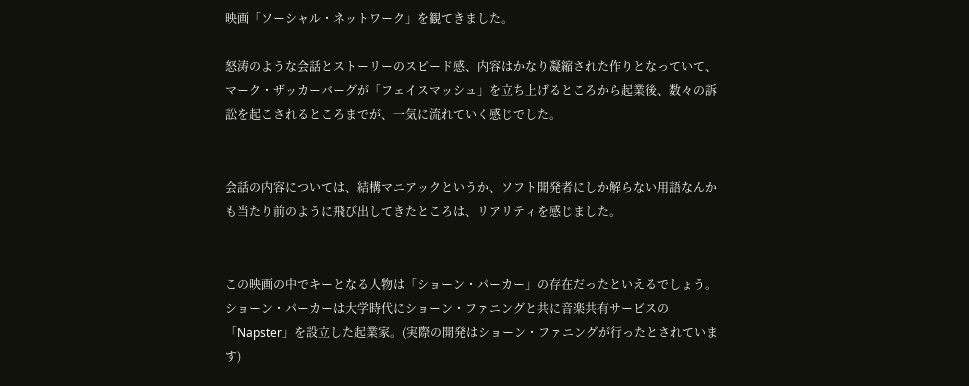映画「ソーシャル・ネットワーク」を観てきました。

怒涛のような会話とストーリーのスピード感、内容はかなり凝縮された作りとなっていて、マーク・ザッカーバーグが「フェイスマッシュ」を立ち上げるところから起業後、数々の訴訟を起こされるところまでが、一気に流れていく感じでした。


会話の内容については、結構マニアックというか、ソフト開発者にしか解らない用語なんかも当たり前のように飛び出してきたところは、リアリティを感じました。


この映画の中でキーとなる人物は「ショーン・パーカー」の存在だったといえるでしょう。
ショーン・パーカーは大学時代にショーン・ファニングと共に音楽共有サービスの「Napster」を設立した起業家。(実際の開発はショーン・ファニングが行ったとされています)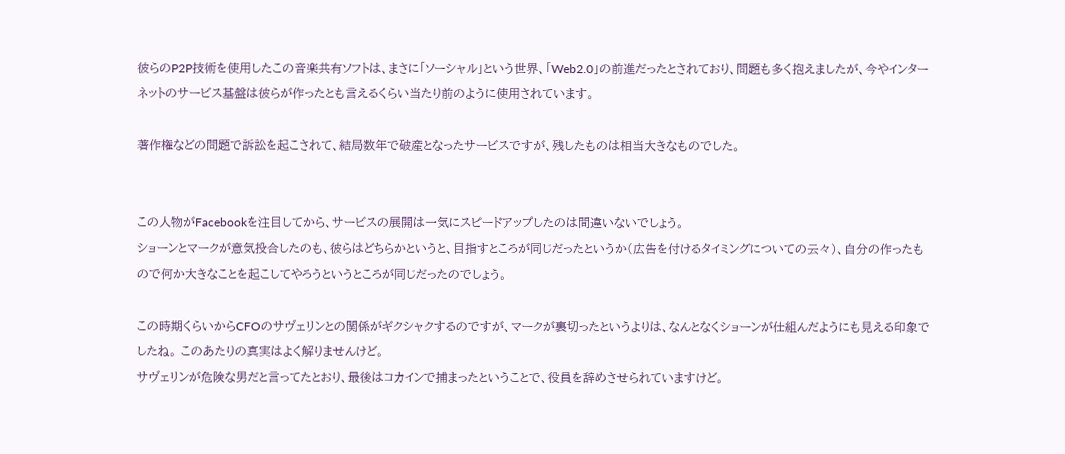彼らのP2P技術を使用したこの音楽共有ソフトは、まさに「ソーシャル」という世界、「Web2.0」の前進だったとされており、問題も多く抱えましたが、今やインターネットのサービス基盤は彼らが作ったとも言えるくらい当たり前のように使用されています。

著作権などの問題で訴訟を起こされて、結局数年で破産となったサービスですが、残したものは相当大きなものでした。


この人物がFacebookを注目してから、サービスの展開は一気にスピードアップしたのは間違いないでしょう。
ショーンとマークが意気投合したのも、彼らはどちらかというと、目指すところが同じだったというか(広告を付けるタイミングについての云々)、自分の作ったもので何か大きなことを起こしてやろうというところが同じだったのでしょう。

この時期くらいからCFOのサヴェリンとの関係がギクシャクするのですが、マークが裏切ったというよりは、なんとなくショーンが仕組んだようにも見える印象でしたね。 このあたりの真実はよく解りませんけど。
サヴェリンが危険な男だと言ってたとおり、最後はコカインで捕まったということで、役員を辞めさせられていますけど。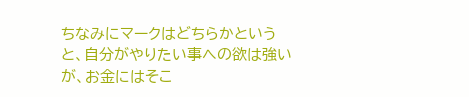ちなみにマークはどちらかというと、自分がやりたい事への欲は強いが、お金にはそこ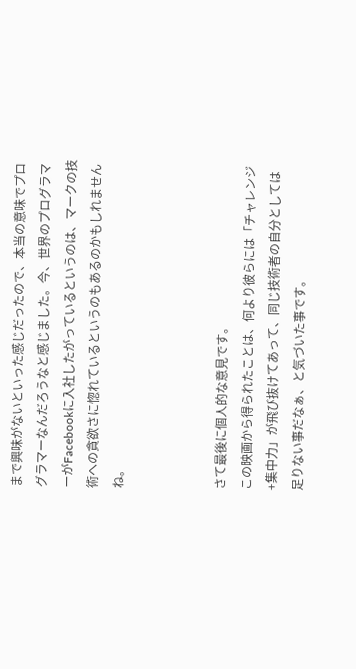まで興味がないといった感じだったので、本当の意味でプログラマーなんだろうなと感じました。今、世界のプログラマーがFacebookに入社したがっているというのは、マークの技術への貪欲さに惚れているというのもあるのかもしれませんね。



さて最後に個人的な意見です。
この映画から得られたことは、何より彼らには「チャレンジ+集中力」が飛び抜けてあって、同じ技術者の自分としては足りない事だなぁ、と気づいた事です。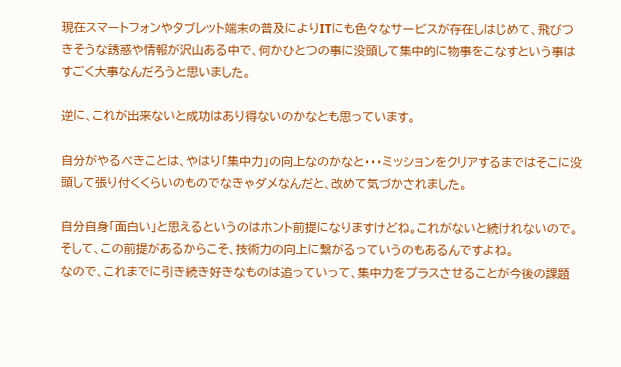現在スマートフォンやタブレット端末の普及によりITにも色々なサービスが存在しはじめて、飛びつきそうな誘惑や情報が沢山ある中で、何かひとつの事に没頭して集中的に物事をこなすという事はすごく大事なんだろうと思いました。

逆に、これが出来ないと成功はあり得ないのかなとも思っています。

自分がやるべきことは、やはり「集中力」の向上なのかなと・・・ミッションをクリアするまではそこに没頭して張り付くくらいのものでなきゃダメなんだと、改めて気づかされました。

自分自身「面白い」と思えるというのはホント前提になりますけどね。これがないと続けれないので。そして、この前提があるからこそ、技術力の向上に繋がるっていうのもあるんですよね。
なので、これまでに引き続き好きなものは追っていって、集中力をプラスさせることが今後の課題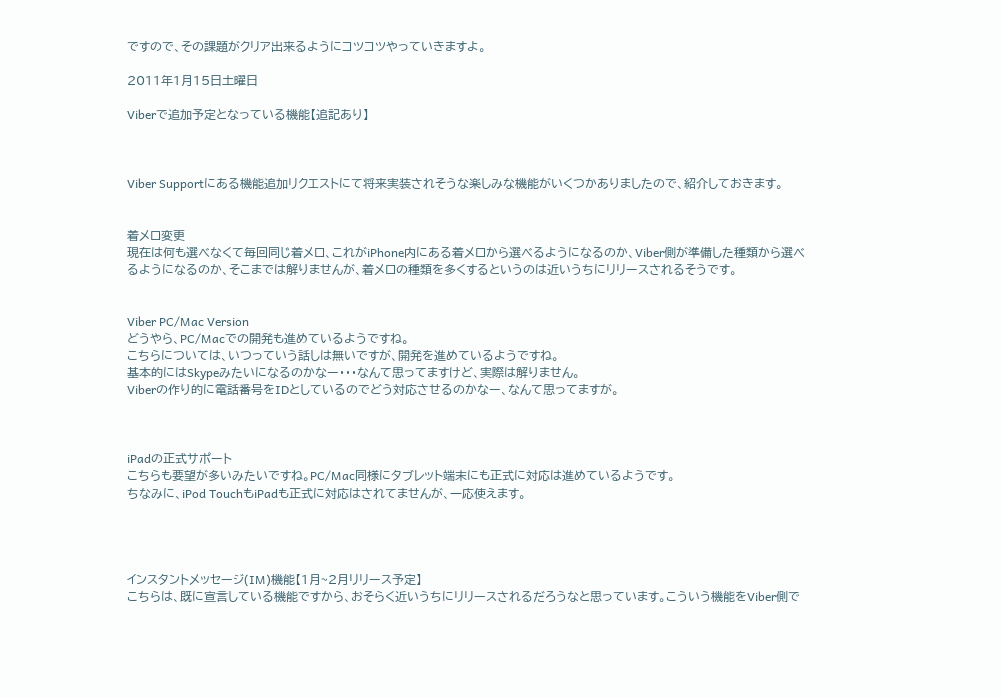ですので、その課題がクリア出来るようにコツコツやっていきますよ。

2011年1月15日土曜日

Viberで追加予定となっている機能【追記あり】



Viber Supportにある機能追加リクエストにて将来実装されそうな楽しみな機能がいくつかありましたので、紹介しておきます。


着メロ変更
現在は何も選べなくて毎回同じ着メロ、これがiPhone内にある着メロから選べるようになるのか、Viber側が準備した種類から選べるようになるのか、そこまでは解りませんが、着メロの種類を多くするというのは近いうちにリリースされるそうです。


Viber PC/Mac Version
どうやら、PC/Macでの開発も進めているようですね。
こちらについては、いつっていう話しは無いですが、開発を進めているようですね。
基本的にはSkypeみたいになるのかなー・・・なんて思ってますけど、実際は解りません。
Viberの作り的に電話番号をIDとしているのでどう対応させるのかなー、なんて思ってますが。



iPadの正式サポート
こちらも要望が多いみたいですね。PC/Mac同様にタブレット端末にも正式に対応は進めているようです。
ちなみに、iPod TouchもiPadも正式に対応はされてませんが、一応使えます。




インスタントメッセージ(IM)機能【1月~2月リリース予定】
こちらは、既に宣言している機能ですから、おそらく近いうちにリリースされるだろうなと思っています。こういう機能をViber側で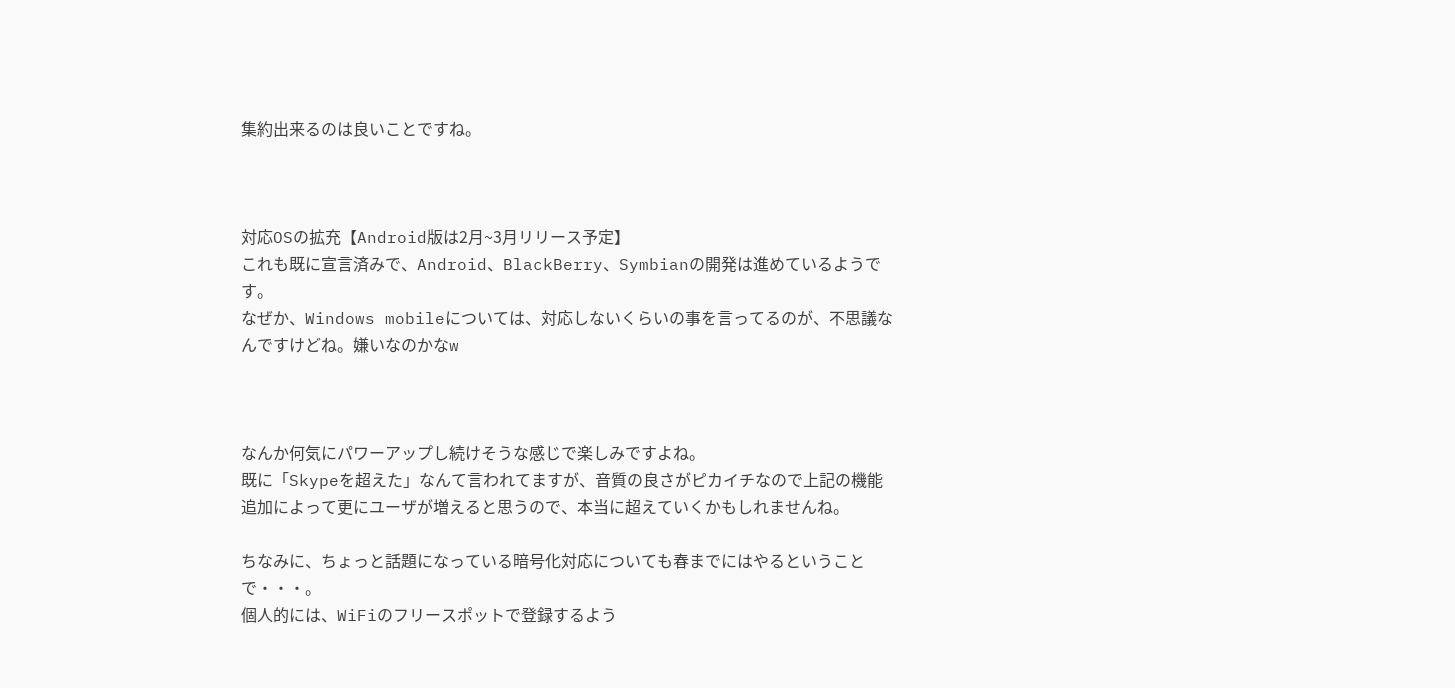集約出来るのは良いことですね。



対応OSの拡充【Android版は2月~3月リリース予定】
これも既に宣言済みで、Android、BlackBerry、Symbianの開発は進めているようです。
なぜか、Windows mobileについては、対応しないくらいの事を言ってるのが、不思議なんですけどね。嫌いなのかなw



なんか何気にパワーアップし続けそうな感じで楽しみですよね。
既に「Skypeを超えた」なんて言われてますが、音質の良さがピカイチなので上記の機能追加によって更にユーザが増えると思うので、本当に超えていくかもしれませんね。

ちなみに、ちょっと話題になっている暗号化対応についても春までにはやるということで・・・。
個人的には、WiFiのフリースポットで登録するよう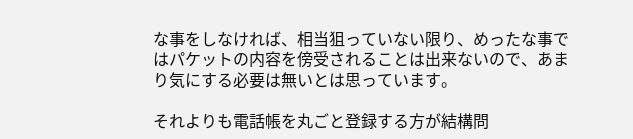な事をしなければ、相当狙っていない限り、めったな事ではパケットの内容を傍受されることは出来ないので、あまり気にする必要は無いとは思っています。

それよりも電話帳を丸ごと登録する方が結構問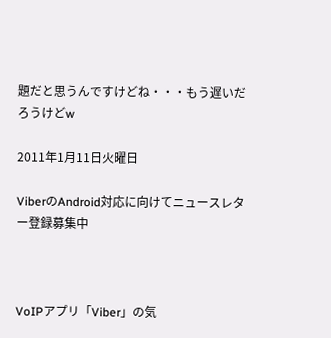題だと思うんですけどね・・・もう遅いだろうけどw

2011年1月11日火曜日

ViberのAndroid対応に向けてニュースレター登録募集中



VoIPアプリ「Viber」の気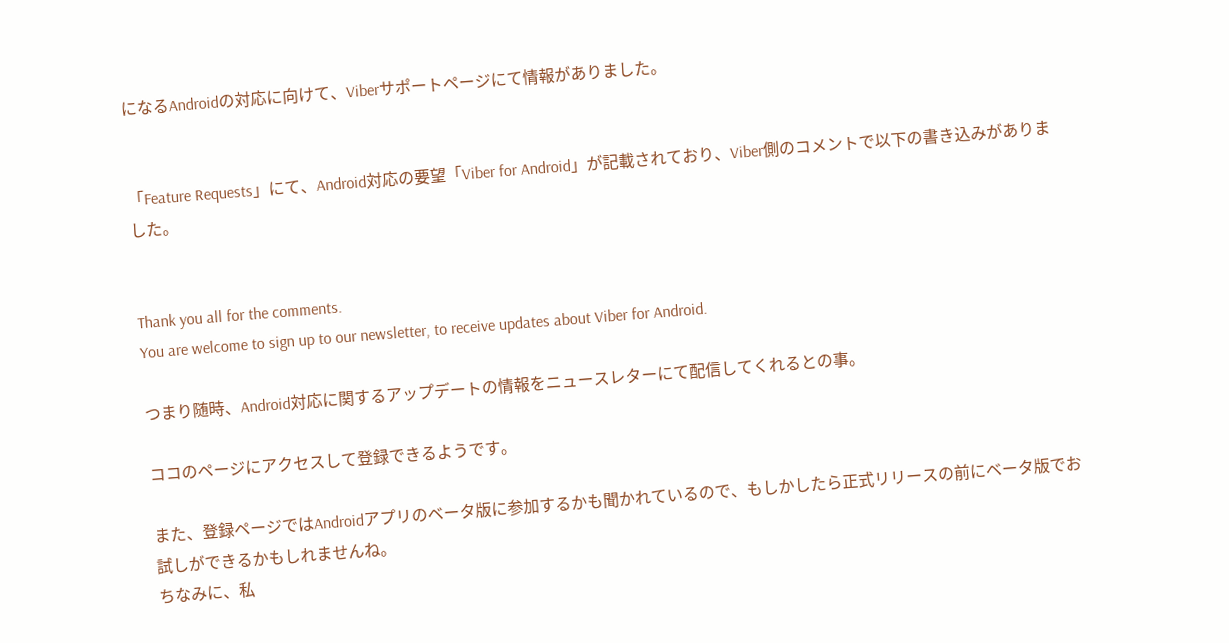になるAndroidの対応に向けて、Viberサポートページにて情報がありました。


「Feature Requests」にて、Android対応の要望「Viber for Android」が記載されており、Viber側のコメントで以下の書き込みがありました。


Thank you all for the comments.
You are welcome to sign up to our newsletter, to receive updates about Viber for Android.

つまり随時、Android対応に関するアップデートの情報をニュースレターにて配信してくれるとの事。

ココのページにアクセスして登録できるようです。

また、登録ページではAndroidアプリのベータ版に参加するかも聞かれているので、もしかしたら正式リリースの前にベータ版でお試しができるかもしれませんね。
ちなみに、私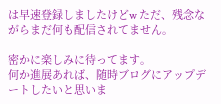は早速登録しましたけどw ただ、残念ながらまだ何も配信されてません。

密かに楽しみに待ってます。
何か進展あれば、随時ブログにアップデートしたいと思いま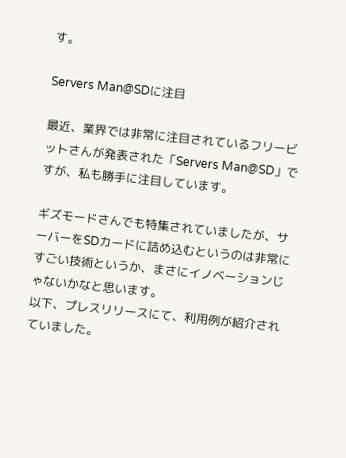す。

Servers Man@SDに注目

最近、業界では非常に注目されているフリービットさんが発表された「Servers Man@SD」ですが、私も勝手に注目しています。

ギズモードさんでも特集されていましたが、サーバーをSDカードに詰め込むというのは非常にすごい技術というか、まさにイノベーションじゃないかなと思います。
以下、プレスリリースにて、利用例が紹介されていました。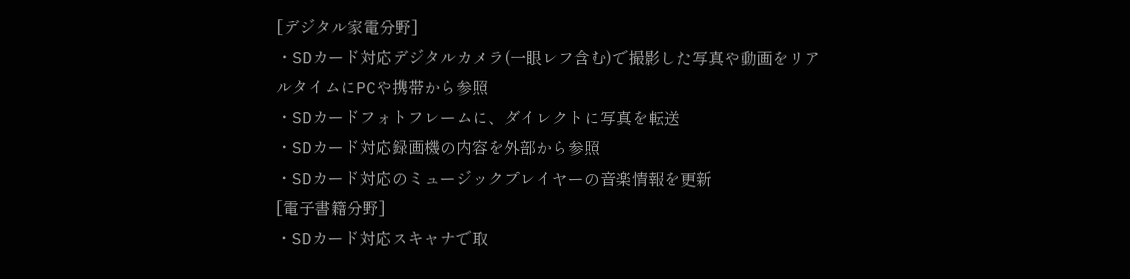[デジタル家電分野]
・SDカード対応デジタルカメラ(一眼レフ含む)で撮影した写真や動画をリアルタイムにPCや携帯から参照
・SDカードフォトフレームに、ダイレクトに写真を転送
・SDカード対応録画機の内容を外部から参照
・SDカード対応のミュージックプレイヤーの音楽情報を更新
[電子書籍分野]
・SDカード対応スキャナで取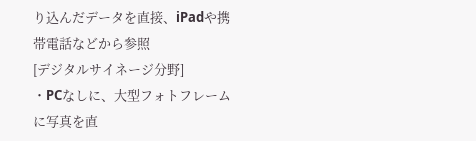り込んだデータを直接、iPadや携帯電話などから参照
[デジタルサイネージ分野]
・PCなしに、大型フォトフレームに写真を直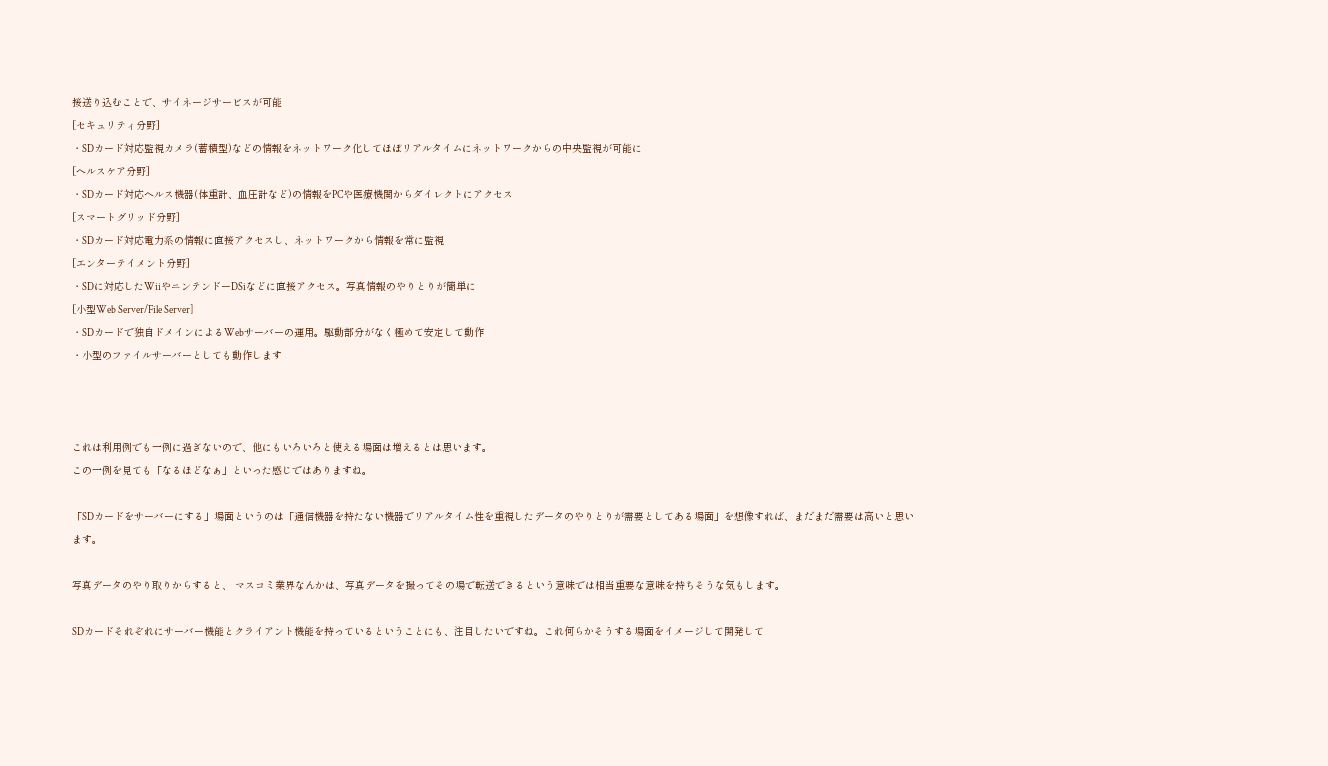接送り込むことで、サイネージサービスが可能
[セキュリティ分野]
・SDカード対応監視カメラ(蓄積型)などの情報をネットワーク化してほぼリアルタイムにネットワークからの中央監視が可能に
[ヘルスケア分野]
・SDカード対応ヘルス機器(体重計、血圧計など)の情報をPCや医療機関からダイレクトにアクセス
[スマートグリッド分野]
・SDカード対応電力系の情報に直接アクセスし、ネットワークから情報を常に監視
[エンターテイメント分野]
・SDに対応したWiiやニンテンドーDSiなどに直接アクセス。写真情報のやりとりが簡単に
[小型Web Server/File Server]
・SDカードで独自ドメインによるWebサーバーの運用。駆動部分がなく極めて安定して動作
・小型のファイルサーバーとしても動作します



これは利用例でも一例に過ぎないので、他にもいろいろと使える場面は増えるとは思います。
この一例を見ても「なるほどなぁ」といった感じではありますね。

「SDカードをサーバーにする」場面というのは「通信機器を持たない機器でリアルタイム性を重視したデータのやりとりが需要としてある場面」を想像すれば、まだまだ需要は高いと思います。

写真データのやり取りからすると、 マスコミ業界なんかは、写真データを撮ってその場で転送できるという意味では相当重要な意味を持ちそうな気もします。

SDカードそれぞれにサーバー機能とクライアント機能を持っているということにも、注目したいですね。これ何らかそうする場面をイメージして開発して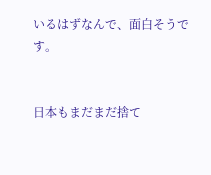いるはずなんで、面白そうです。


日本もまだまだ捨て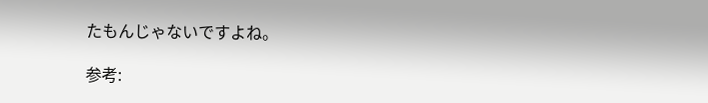たもんじゃないですよね。

参考: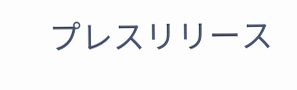プレスリリース